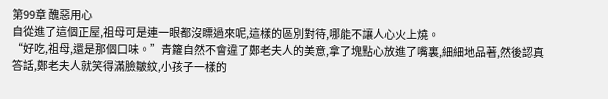第99章 醜惡用心
自從進了這個正屋,祖母可是連一眼都沒瞟過來呢,這樣的區別對待,哪能不讓人心火上燒。
“好吃,祖母,還是那個口味。”青籮自然不會違了鄭老夫人的美意,拿了塊點心放進了嘴裏,細細地品著,然後認真答話,鄭老夫人就笑得滿臉皺紋,小孩子一樣的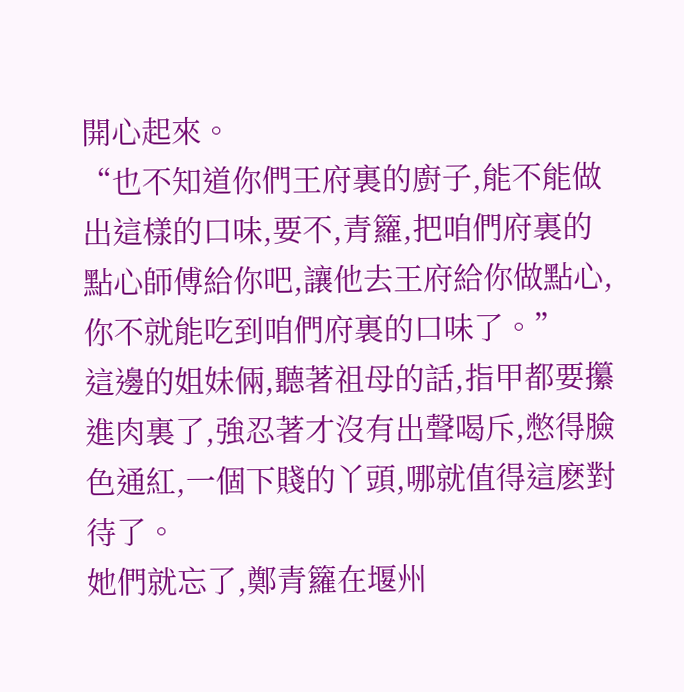開心起來。
“也不知道你們王府裏的廚子,能不能做出這樣的口味,要不,青籮,把咱們府裏的點心師傅給你吧,讓他去王府給你做點心,你不就能吃到咱們府裏的口味了。”
這邊的姐妹倆,聽著祖母的話,指甲都要攥進肉裏了,強忍著才沒有出聲喝斥,憋得臉色通紅,一個下賤的丫頭,哪就值得這麽對待了。
她們就忘了,鄭青籮在堰州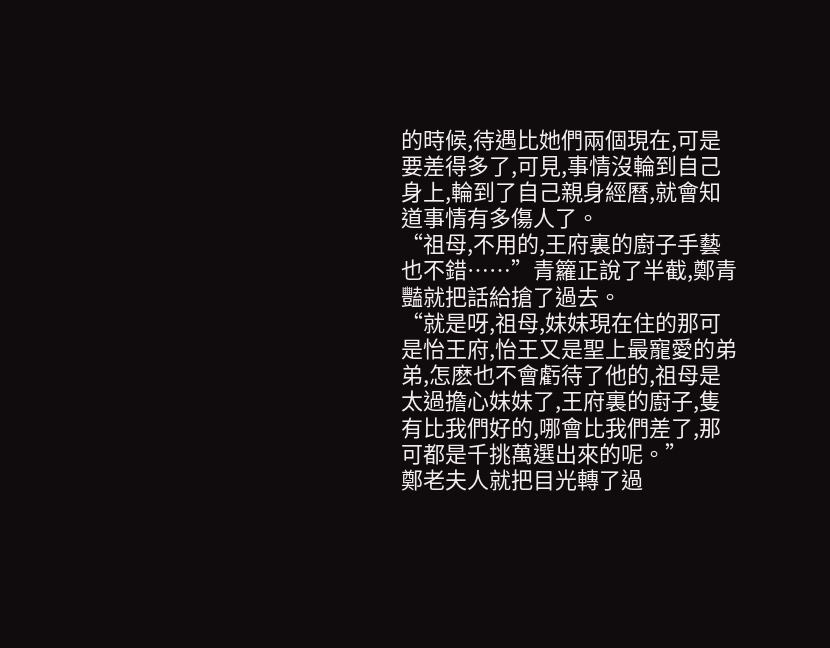的時候,待遇比她們兩個現在,可是要差得多了,可見,事情沒輪到自己身上,輪到了自己親身經曆,就會知道事情有多傷人了。
“祖母,不用的,王府裏的廚子手藝也不錯……”青籮正說了半截,鄭青豔就把話給搶了過去。
“就是呀,祖母,妹妹現在住的那可是怡王府,怡王又是聖上最寵愛的弟弟,怎麽也不會虧待了他的,祖母是太過擔心妹妹了,王府裏的廚子,隻有比我們好的,哪會比我們差了,那可都是千挑萬選出來的呢。”
鄭老夫人就把目光轉了過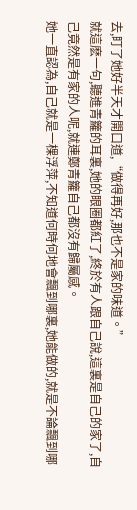去,盯了她好半天才開口道,“做得再好,那也不是家的味道。”
就這麽一句,聽進青籮的耳裏,她的眼圈都紅了,終於有人跟自己說,這裏是自己的家了,自己竟然是有家的人呢,就連鄭青籮自己都沒有歸屬感。
她一直認為,自己就是一棵浮萍,不知道何時何地會飄到哪裏,她能做的,就是不論飄到哪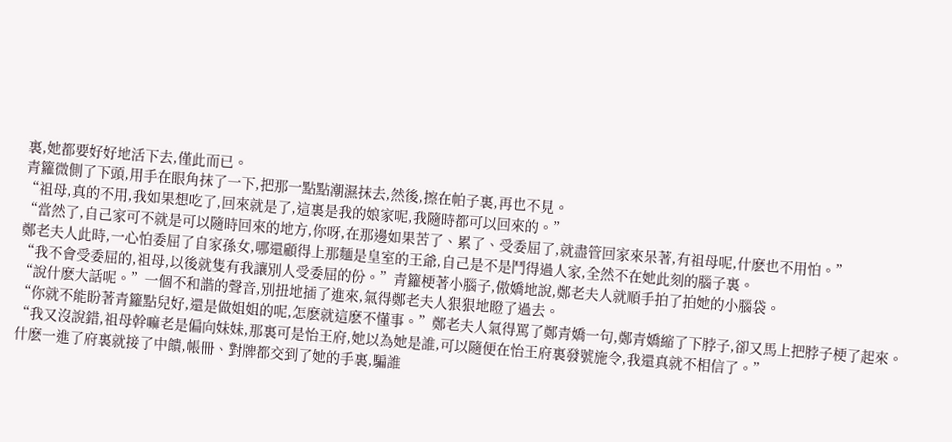裏,她都要好好地活下去,僅此而已。
青籮微側了下頭,用手在眼角抹了一下,把那一點點潮濕抹去,然後,擦在帕子裏,再也不見。
“祖母,真的不用,我如果想吃了,回來就是了,這裏是我的娘家呢,我隨時都可以回來的。”
“當然了,自己家可不就是可以隨時回來的地方,你呀,在那邊如果苦了、累了、受委屈了,就盡管回家來呆著,有祖母呢,什麽也不用怕。”
鄭老夫人此時,一心怕委屈了自家孫女,哪還顧得上那麵是皇室的王爺,自己是不是鬥得過人家,全然不在她此刻的腦子裏。
“我不會受委屈的,祖母,以後就隻有我讓別人受委屈的份。”青籮梗著小腦子,傲嬌地說,鄭老夫人就順手拍了拍她的小腦袋。
“說什麽大話呢。”一個不和諧的聲音,別扭地插了進來,氣得鄭老夫人狠狠地瞪了過去。
“你就不能盼著青籮點兒好,還是做姐姐的呢,怎麽就這麽不懂事。”鄭老夫人氣得罵了鄭青嬌一句,鄭青嬌縮了下脖子,卻又馬上把脖子梗了起來。
“我又沒說錯,祖母幹嘛老是偏向妹妹,那裏可是怡王府,她以為她是誰,可以隨便在怡王府裏發號施令,我還真就不相信了。”
什麽一進了府裏就接了中饋,帳冊、對牌都交到了她的手裏,騙誰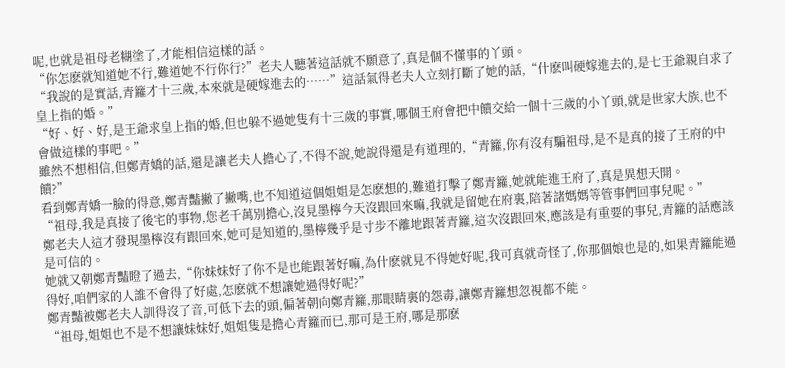呢,也就是祖母老糊塗了,才能相信這樣的話。
“你怎麽就知道她不行,難道她不行你行?”老夫人聽著這話就不願意了,真是個不懂事的丫頭。
“我說的是實話,青籮才十三歲,本來就是硬嫁進去的……”這話氣得老夫人立刻打斷了她的話,“什麽叫硬嫁進去的,是七王爺親自求了皇上指的婚。”
“好、好、好,是王爺求皇上指的婚,但也躲不過她隻有十三歲的事實,哪個王府會把中饋交給一個十三歲的小丫頭,就是世家大族,也不會做這樣的事吧。”
雖然不想相信,但鄭青嬌的話,還是讓老夫人擔心了,不得不說,她說得還是有道理的,“青籮,你有沒有騙祖母,是不是真的接了王府的中饋?”
看到鄭青嬌一臉的得意,鄭青豔撇了撇嘴,也不知道這個姐姐是怎麽想的,難道打擊了鄭青籮,她就能進王府了,真是異想天開。
“祖母,我是真接了後宅的事物,您老千萬別擔心,沒見墨檸今天沒跟回來嘛,我就是留她在府裏,陪著諸媽媽等管事們回事兒呢。”
鄭老夫人這才發現墨檸沒有跟回來,她可是知道的,墨檸幾乎是寸步不離地跟著青籮,這次沒跟回來,應該是有重要的事兒,青籮的話應該是可信的。
她就又朝鄭青豔瞪了過去,“你妹妹好了你不是也能跟著好嘛,為什麽就見不得她好呢,我可真就奇怪了,你那個娘也是的,如果青籮能過得好,咱們家的人誰不會得了好處,怎麽就不想讓她過得好呢?”
鄭青豔被鄭老夫人訓得沒了音,可低下去的頭,偏著朝向鄭青籮,那眼睛裏的怨毒,讓鄭青籮想忽視都不能。
“祖母,姐姐也不是不想讓妹妹好,姐姐隻是擔心青籮而已,那可是王府,哪是那麽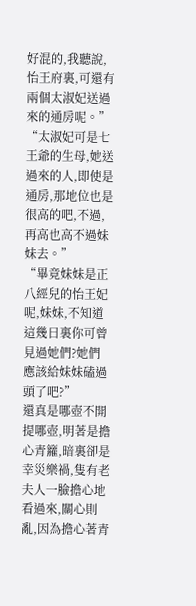好混的,我聽說,怡王府裏,可還有兩個太淑妃送過來的通房呢。”
“太淑妃可是七王爺的生母,她送過來的人,即使是通房,那地位也是很高的吧,不過,再高也高不過妹妹去。”
“畢竟妹妹是正八經兒的怡王妃呢,妹妹,不知道這幾日裏你可曾見過她們?她們應該給妹妹磕過頭了吧?”
還真是哪壺不開提哪壺,明著是擔心青籮,暗裏卻是幸災樂禍,隻有老夫人一臉擔心地看過來,關心則亂,因為擔心著青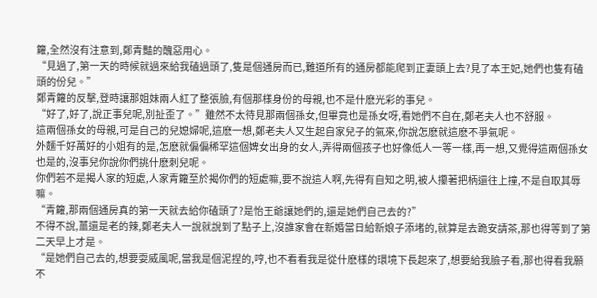籮,全然沒有注意到,鄭青豔的醜惡用心。
“見過了,第一天的時候就過來給我磕過頭了,隻是個通房而已,難道所有的通房都能爬到正妻頭上去?見了本王妃,她們也隻有磕頭的份兒。”
鄭青籮的反擊,登時讓那姐妹兩人紅了整張臉,有個那樣身份的母親,也不是什麽光彩的事兒。
“好了,好了,說正事兒呢,別扯歪了。”雖然不太待見那兩個孫女,但畢竟也是孫女呀,看她們不自在,鄭老夫人也不舒服。
這兩個孫女的母親,可是自己的兒媳婦呢,這麽一想,鄭老夫人又生起自家兒子的氣來,你說怎麽就這麽不爭氣呢。
外麵千好萬好的小姐有的是,怎麽就偏偏稀罕這個婢女出身的女人,弄得兩個孩子也好像低人一等一樣,再一想,又覺得這兩個孫女也是的,沒事兒你說你們挑什麽刺兒呢。
你們若不是揭人家的短處,人家青籮至於揭你們的短處嘛,要不說這人啊,先得有自知之明,被人攥著把柄還往上撞,不是自取其辱嘛。
“青籮,那兩個通房真的第一天就去給你磕頭了?是怡王爺讓她們的,還是她們自己去的?”
不得不說,薑還是老的辣,鄭老夫人一說就說到了點子上,沒誰家會在新婚當日給新娘子添堵的,就算是去跪安請茶,那也得等到了第二天早上才是。
“是她們自己去的,想要耍威風呢,當我是個泥捏的,哼,也不看看我是從什麽樣的環境下長起來了,想要給我臉子看,那也得看我願不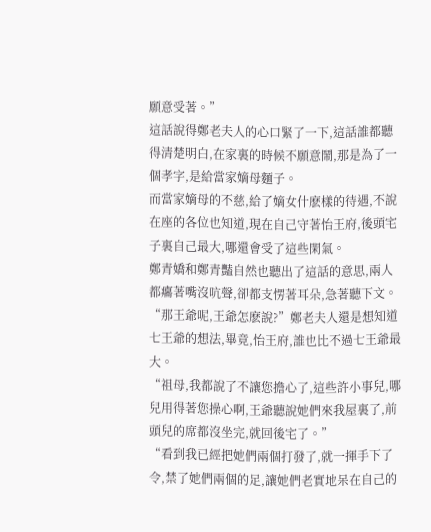願意受著。”
這話說得鄭老夫人的心口緊了一下,這話誰都聽得清楚明白,在家裏的時候不願意鬧,那是為了一個孝字,是給當家嫡母麵子。
而當家嫡母的不慈,給了嫡女什麽樣的待遇,不說在座的各位也知道,現在自己守著怡王府,後頭宅子裏自己最大,哪還會受了這些閑氣。
鄭青嬌和鄭青豔自然也聽出了這話的意思,兩人都癟著嘴沒吭聲,卻都支愣著耳朵,急著聽下文。
“那王爺呢,王爺怎麽說?”鄭老夫人還是想知道七王爺的想法,畢竟,怡王府,誰也比不過七王爺最大。
“祖母,我都說了不讓您擔心了,這些許小事兒,哪兒用得著您操心啊,王爺聽說她們來我屋裏了,前頭兒的席都沒坐完,就回後宅了。”
“看到我已經把她們兩個打發了,就一揮手下了令,禁了她們兩個的足,讓她們老實地呆在自己的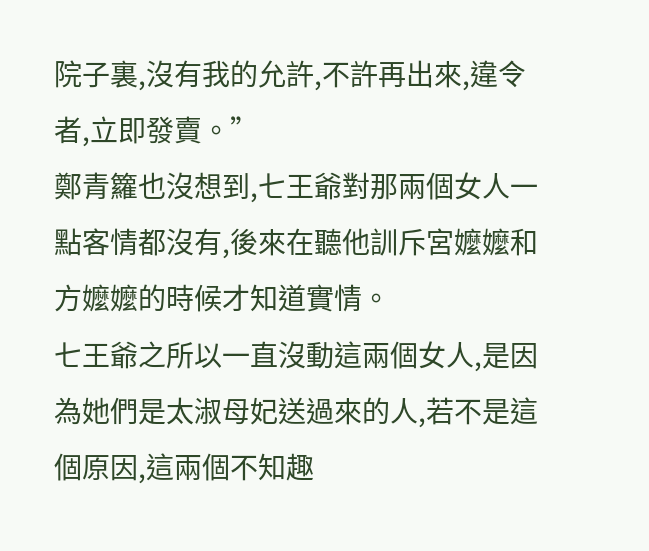院子裏,沒有我的允許,不許再出來,違令者,立即發賣。”
鄭青籮也沒想到,七王爺對那兩個女人一點客情都沒有,後來在聽他訓斥宮嬤嬤和方嬤嬤的時候才知道實情。
七王爺之所以一直沒動這兩個女人,是因為她們是太淑母妃送過來的人,若不是這個原因,這兩個不知趣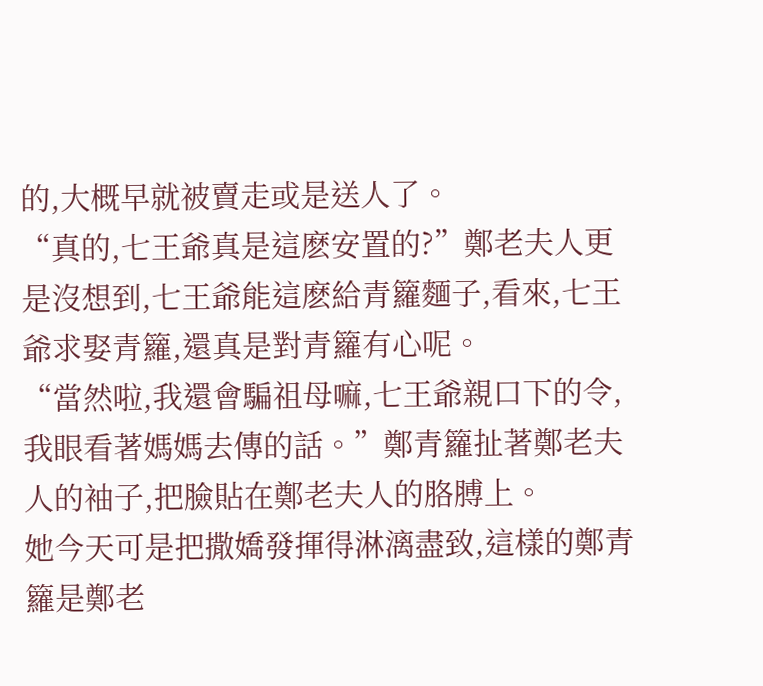的,大概早就被賣走或是送人了。
“真的,七王爺真是這麽安置的?”鄭老夫人更是沒想到,七王爺能這麽給青籮麵子,看來,七王爺求娶青籮,還真是對青籮有心呢。
“當然啦,我還會騙祖母嘛,七王爺親口下的令,我眼看著媽媽去傳的話。”鄭青籮扯著鄭老夫人的袖子,把臉貼在鄭老夫人的胳膊上。
她今天可是把撒嬌發揮得淋漓盡致,這樣的鄭青籮是鄭老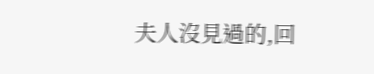夫人沒見過的,回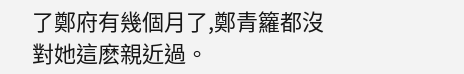了鄭府有幾個月了,鄭青籮都沒對她這麽親近過。